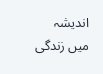اندیشہ
میں زندگی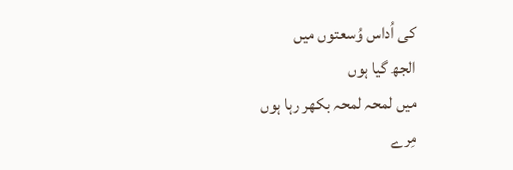کی اُداس وُسعتوں میں
الجھ گیا ہوں
میں لمحہ لمحہ بکھر رہا ہوں
مِرے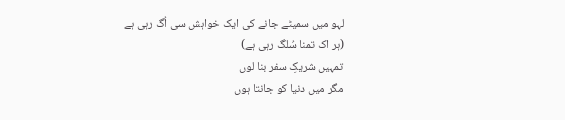لہو میں سمیٹے جانے کی ایک خواہش سی اُگ رہی ہے
(ہر اک تمنا سُلگ رہی ہے)
تمہیں شریکِ سفر بنا لوں
مگر میں دنیا کو جانتا ہوں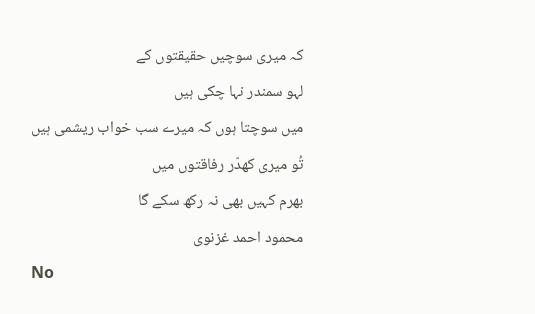کہ میری سوچیں حقیقتوں کے
لہو سمندر نہا چکی ہیں
میں سوچتا ہوں کہ میرے سب خواب ریشمی ہیں
تُو میری کھدّر رفاقتوں میں
بھرم کہیں بھی نہ رکھ سکے گا
محمود احمد غزنوی
No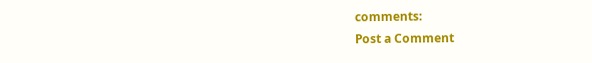comments:
Post a Comment